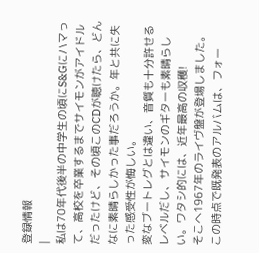登録情報
|
私は70年代後半の中学生の頃にS&Gにハマって、高校を卒業するまでサイモンがアイドルだったけど、その頃このCDが聴けたら、どんなに素晴らしかった事だろうか。年と共に失った感受性が悔しい。
変なブートレグとは違い、音質も十分許せるレベルだし、サイモンのギターも素晴らしい。ワタシ的には、近年最高の収穫!
そこへ1967年のライヴ盤が登場しました。この時点で既発表のアルバムは、フォー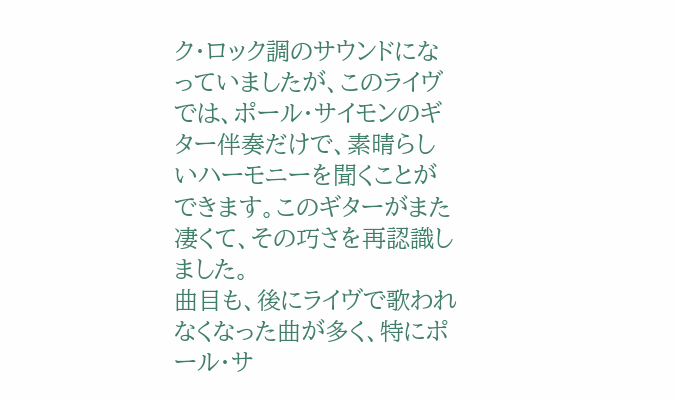ク・ロック調のサウンドになっていましたが、このライヴでは、ポール・サイモンのギター伴奏だけで、素晴らしいハーモニーを聞くことができます。このギターがまた凄くて、その巧さを再認識しました。
曲目も、後にライヴで歌われなくなった曲が多く、特にポール・サ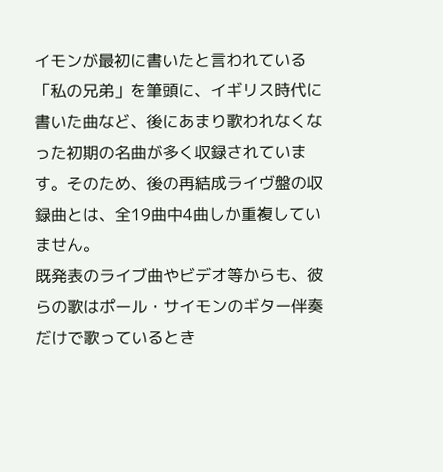イモンが最初に書いたと言われている「私の兄弟」を筆頭に、イギリス時代に書いた曲など、後にあまり歌われなくなった初期の名曲が多く収録されています。そのため、後の再結成ライヴ盤の収録曲とは、全19曲中4曲しか重複していません。
既発表のライブ曲やビデオ等からも、彼らの歌はポール・サイモンのギター伴奏だけで歌っているとき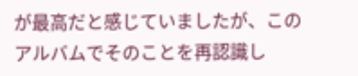が最高だと感じていましたが、このアルバムでそのことを再認識し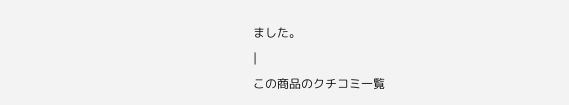ました。
|
この商品のクチコミ一覧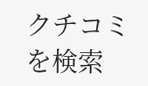クチコミを検索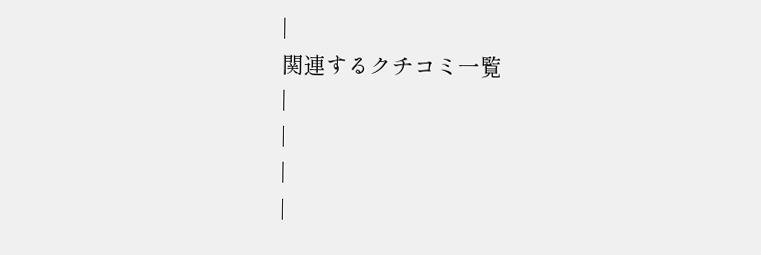|
関連するクチコミ一覧
|
|
|
|